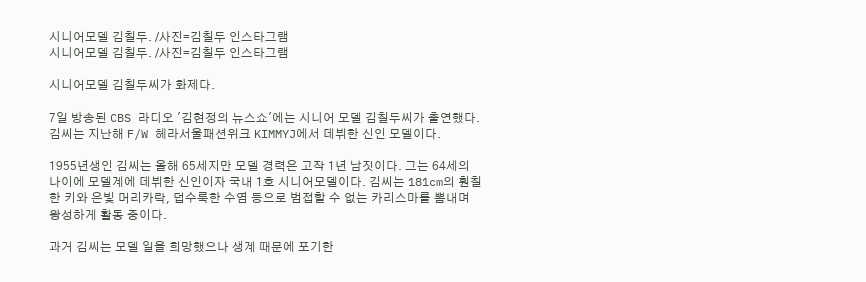시니어모델 김칠두. /사진=김칠두 인스타그램
시니어모델 김칠두. /사진=김칠두 인스타그램

시니어모델 김칠두씨가 화제다.

7일 방송된 CBS 라디오 '김현정의 뉴스쇼'에는 시니어 모델 김칠두씨가 출연했다. 김씨는 지난해 F/W 헤라서울패션위크 KIMMYJ에서 데뷔한 신인 모델이다.

1955년생인 김씨는 올해 65세지만 모델 경력은 고작 1년 남짓이다. 그는 64세의 나이에 모델계에 데뷔한 신인이자 국내 1호 시니어모델이다. 김씨는 181cm의 훤칠한 키와 은빛 머리카락, 덥수룩한 수염 등으로 범접할 수 없는 카리스마를 뽐내며 왕성하게 활동 중이다.

과거 김씨는 모델 일을 희망했으나 생계 때문에 포기한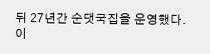뒤 27년간 순댓국집을 운영했다. 이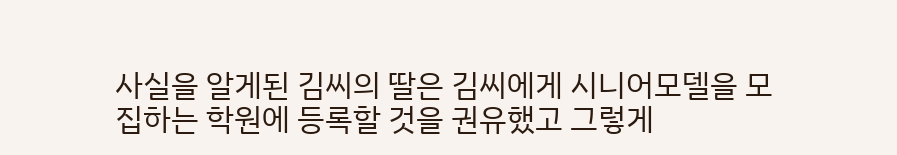사실을 알게된 김씨의 딸은 김씨에게 시니어모델을 모집하는 학원에 등록할 것을 권유했고 그렇게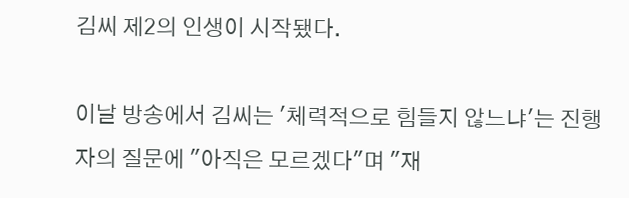김씨 제2의 인생이 시작됐다.

이날 방송에서 김씨는 '체력적으로 힘들지 않느냐'는 진행자의 질문에 "아직은 모르겠다"며 "재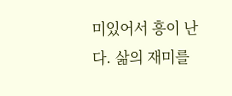미있어서 흥이 난다. 삶의 재미를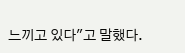느끼고 있다"고 말했다.